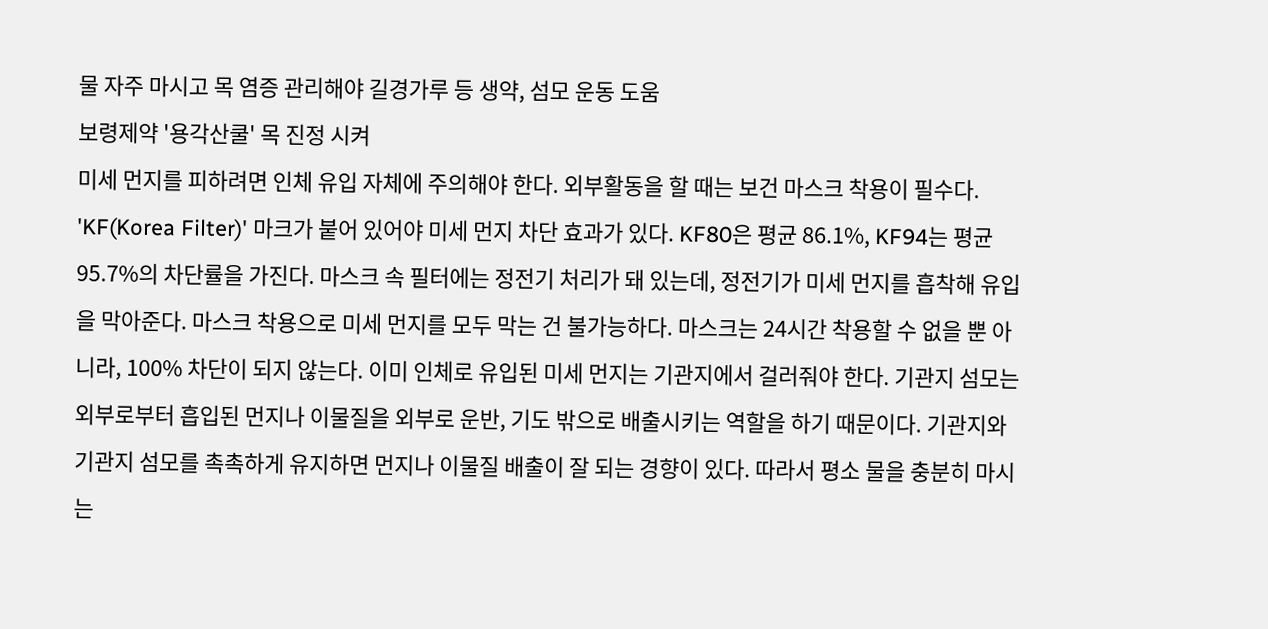물 자주 마시고 목 염증 관리해야 길경가루 등 생약, 섬모 운동 도움
보령제약 '용각산쿨' 목 진정 시켜
미세 먼지를 피하려면 인체 유입 자체에 주의해야 한다. 외부활동을 할 때는 보건 마스크 착용이 필수다. 'KF(Korea Filter)' 마크가 붙어 있어야 미세 먼지 차단 효과가 있다. KF80은 평균 86.1%, KF94는 평균 95.7%의 차단률을 가진다. 마스크 속 필터에는 정전기 처리가 돼 있는데, 정전기가 미세 먼지를 흡착해 유입을 막아준다. 마스크 착용으로 미세 먼지를 모두 막는 건 불가능하다. 마스크는 24시간 착용할 수 없을 뿐 아니라, 100% 차단이 되지 않는다. 이미 인체로 유입된 미세 먼지는 기관지에서 걸러줘야 한다. 기관지 섬모는 외부로부터 흡입된 먼지나 이물질을 외부로 운반, 기도 밖으로 배출시키는 역할을 하기 때문이다. 기관지와 기관지 섬모를 촉촉하게 유지하면 먼지나 이물질 배출이 잘 되는 경향이 있다. 따라서 평소 물을 충분히 마시는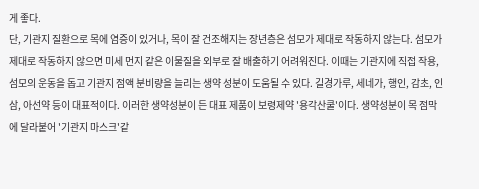게 좋다.
단, 기관지 질환으로 목에 염증이 있거나, 목이 잘 건조해지는 장년층은 섬모가 제대로 작동하지 않는다. 섬모가 제대로 작동하지 않으면 미세 먼지 같은 이물질을 외부로 잘 배출하기 어려워진다. 이때는 기관지에 직접 작용, 섬모의 운동을 돕고 기관지 점액 분비량을 늘리는 생약 성분이 도움될 수 있다. 길경가루, 세네가, 행인, 감초, 인삼, 아선약 등이 대표적이다. 이러한 생약성분이 든 대표 제품이 보령제약 '용각산쿨'이다. 생약성분이 목 점막에 달라붙어 '기관지 마스크'같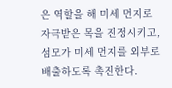은 역할을 해 미세 먼지로 자극받은 목을 진정시키고, 섬모가 미세 먼지를 외부로 배출하도록 촉진한다.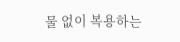물 없이 복용하는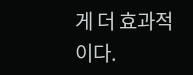게 더 효과적이다.